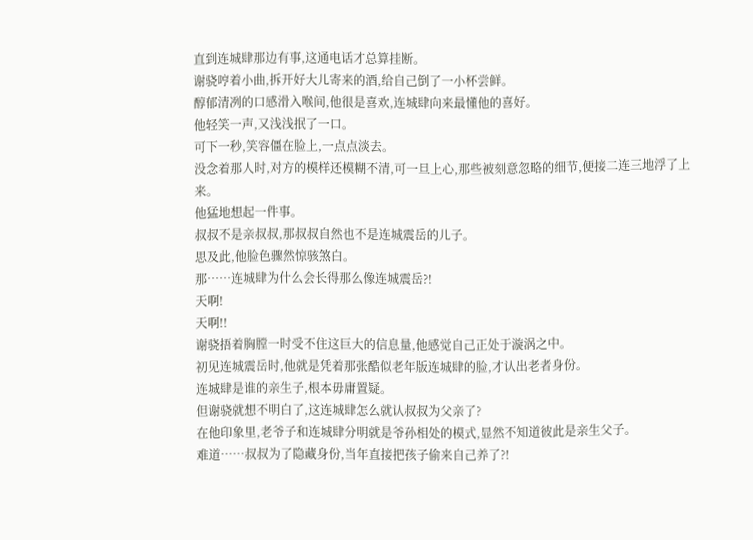直到连城肆那边有事,这通电话才总算挂断。
谢骁哼着小曲,拆开好大儿寄来的酒,给自己倒了一小杯尝鲜。
醇郁清冽的口感滑入喉间,他很是喜欢,连城肆向来最懂他的喜好。
他轻笑一声,又浅浅抿了一口。
可下一秒,笑容僵在脸上,一点点淡去。
没念着那人时,对方的模样还模糊不清,可一旦上心,那些被刻意忽略的细节,便接二连三地浮了上来。
他猛地想起一件事。
叔叔不是亲叔叔,那叔叔自然也不是连城震岳的儿子。
思及此,他脸色骤然惊骇煞白。
那……连城肆为什么会长得那么像连城震岳?!
天啊!
天啊!!
谢骁捂着胸膛一时受不住这巨大的信息量,他感觉自己正处于漩涡之中。
初见连城震岳时,他就是凭着那张酷似老年版连城肆的脸,才认出老者身份。
连城肆是谁的亲生子,根本毋庸置疑。
但谢骁就想不明白了,这连城肆怎么就认叔叔为父亲了?
在他印象里,老爷子和连城肆分明就是爷孙相处的模式,显然不知道彼此是亲生父子。
难道……叔叔为了隐藏身份,当年直接把孩子偷来自己养了?!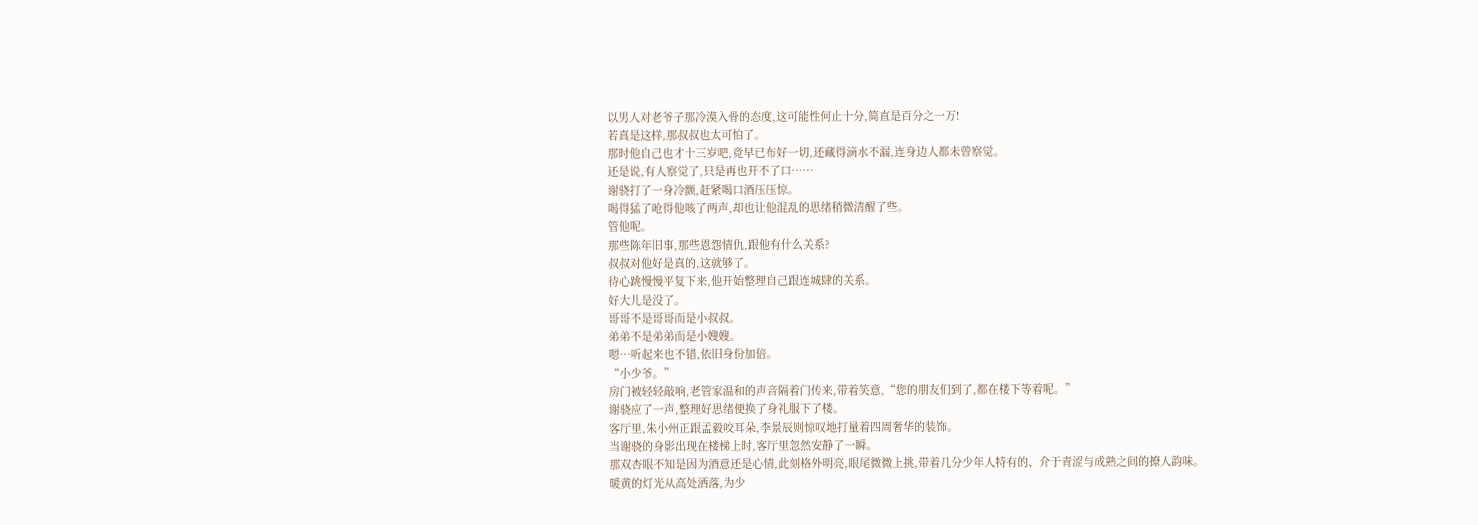以男人对老爷子那冷漠入骨的态度,这可能性何止十分,简直是百分之一万!
若真是这样,那叔叔也太可怕了。
那时他自己也才十三岁吧,竟早已布好一切,还藏得滴水不漏,连身边人都未曾察觉。
还是说,有人察觉了,只是再也开不了口……
谢骁打了一身冷颤,赶紧喝口酒压压惊。
喝得猛了呛得他咳了两声,却也让他混乱的思绪稍微清醒了些。
管他呢。
那些陈年旧事,那些恩怨情仇,跟他有什么关系?
叔叔对他好是真的,这就够了。
待心跳慢慢平复下来,他开始整理自己跟连城肆的关系。
好大儿是没了。
哥哥不是哥哥而是小叔叔。
弟弟不是弟弟而是小嫂嫂。
嗯…听起来也不错,依旧身份加倍。
“小少爷。”
房门被轻轻敲响,老管家温和的声音隔着门传来,带着笑意,“您的朋友们到了,都在楼下等着呢。”
谢骁应了一声,整理好思绪便换了身礼服下了楼。
客厅里,朱小州正跟孟毅咬耳朵,李景辰则惊叹地打量着四周奢华的装饰。
当谢骁的身影出现在楼梯上时,客厅里忽然安静了一瞬。
那双杏眼不知是因为酒意还是心情,此刻格外明亮,眼尾微微上挑,带着几分少年人特有的、介于青涩与成熟之间的撩人韵味。
暖黄的灯光从高处洒落,为少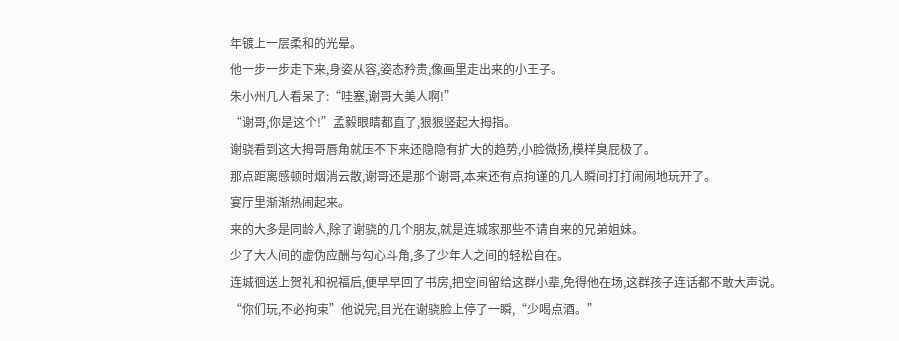年镀上一层柔和的光晕。
他一步一步走下来,身姿从容,姿态矜贵,像画里走出来的小王子。
朱小州几人看呆了:“哇塞,谢哥大美人啊!”
“谢哥,你是这个!”孟毅眼睛都直了,狠狠竖起大拇指。
谢骁看到这大拇哥唇角就压不下来还隐隐有扩大的趋势,小脸微扬,模样臭屁极了。
那点距离感顿时烟消云散,谢哥还是那个谢哥,本来还有点拘谨的几人瞬间打打闹闹地玩开了。
宴厅里渐渐热闹起来。
来的大多是同龄人,除了谢骁的几个朋友,就是连城家那些不请自来的兄弟姐妹。
少了大人间的虚伪应酬与勾心斗角,多了少年人之间的轻松自在。
连城徊送上贺礼和祝福后,便早早回了书房,把空间留给这群小辈,免得他在场,这群孩子连话都不敢大声说。
“你们玩,不必拘束”他说完,目光在谢骁脸上停了一瞬,“少喝点酒。”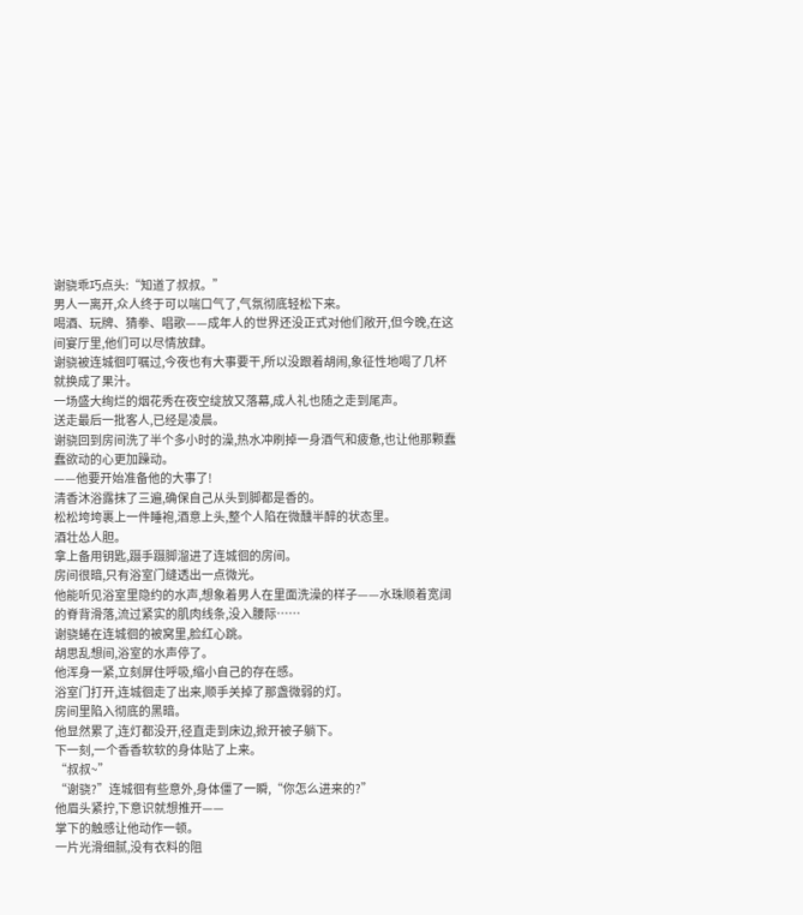谢骁乖巧点头:“知道了叔叔。”
男人一离开,众人终于可以喘口气了,气氛彻底轻松下来。
喝酒、玩牌、猜拳、唱歌——成年人的世界还没正式对他们敞开,但今晚,在这间宴厅里,他们可以尽情放肆。
谢骁被连城徊叮嘱过,今夜也有大事要干,所以没跟着胡闹,象征性地喝了几杯就换成了果汁。
一场盛大绚烂的烟花秀在夜空绽放又落幕,成人礼也随之走到尾声。
送走最后一批客人,已经是凌晨。
谢骁回到房间洗了半个多小时的澡,热水冲刷掉一身酒气和疲惫,也让他那颗蠢蠢欲动的心更加躁动。
——他要开始准备他的大事了!
清香沐浴露抹了三遍,确保自己从头到脚都是香的。
松松垮垮裹上一件睡袍,酒意上头,整个人陷在微醺半醉的状态里。
酒壮怂人胆。
拿上备用钥匙,蹑手蹑脚溜进了连城徊的房间。
房间很暗,只有浴室门缝透出一点微光。
他能听见浴室里隐约的水声,想象着男人在里面洗澡的样子——水珠顺着宽阔的脊背滑落,流过紧实的肌肉线条,没入腰际……
谢骁蜷在连城徊的被窝里,脸红心跳。
胡思乱想间,浴室的水声停了。
他浑身一紧,立刻屏住呼吸,缩小自己的存在感。
浴室门打开,连城徊走了出来,顺手关掉了那盏微弱的灯。
房间里陷入彻底的黑暗。
他显然累了,连灯都没开,径直走到床边,掀开被子躺下。
下一刻,一个香香软软的身体贴了上来。
“叔叔~”
“谢骁?”连城徊有些意外,身体僵了一瞬,“你怎么进来的?”
他眉头紧拧,下意识就想推开——
掌下的触感让他动作一顿。
一片光滑细腻,没有衣料的阻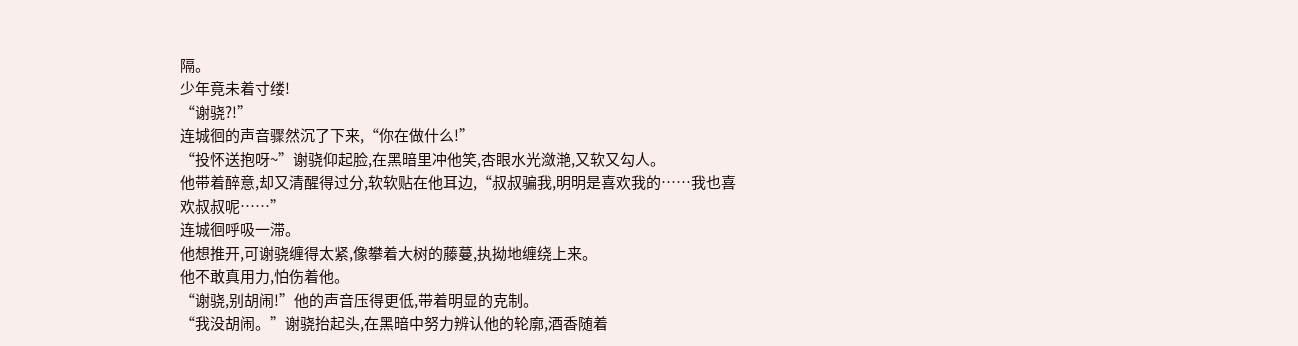隔。
少年竟未着寸缕!
“谢骁?!”
连城徊的声音骤然沉了下来,“你在做什么!”
“投怀送抱呀~”谢骁仰起脸,在黑暗里冲他笑,杏眼水光潋滟,又软又勾人。
他带着醉意,却又清醒得过分,软软贴在他耳边,“叔叔骗我,明明是喜欢我的……我也喜欢叔叔呢……”
连城徊呼吸一滞。
他想推开,可谢骁缠得太紧,像攀着大树的藤蔓,执拗地缠绕上来。
他不敢真用力,怕伤着他。
“谢骁,别胡闹!”他的声音压得更低,带着明显的克制。
“我没胡闹。”谢骁抬起头,在黑暗中努力辨认他的轮廓,酒香随着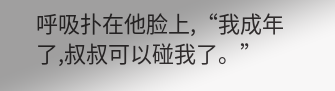呼吸扑在他脸上,“我成年了,叔叔可以碰我了。”